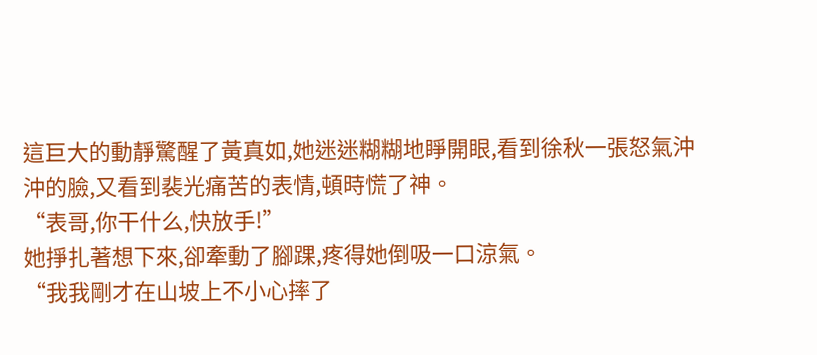這巨大的動靜驚醒了黃真如,她迷迷糊糊地睜開眼,看到徐秋一張怒氣沖沖的臉,又看到裴光痛苦的表情,頓時慌了神。
“表哥,你干什么,快放手!”
她掙扎著想下來,卻牽動了腳踝,疼得她倒吸一口涼氣。
“我我剛才在山坡上不小心摔了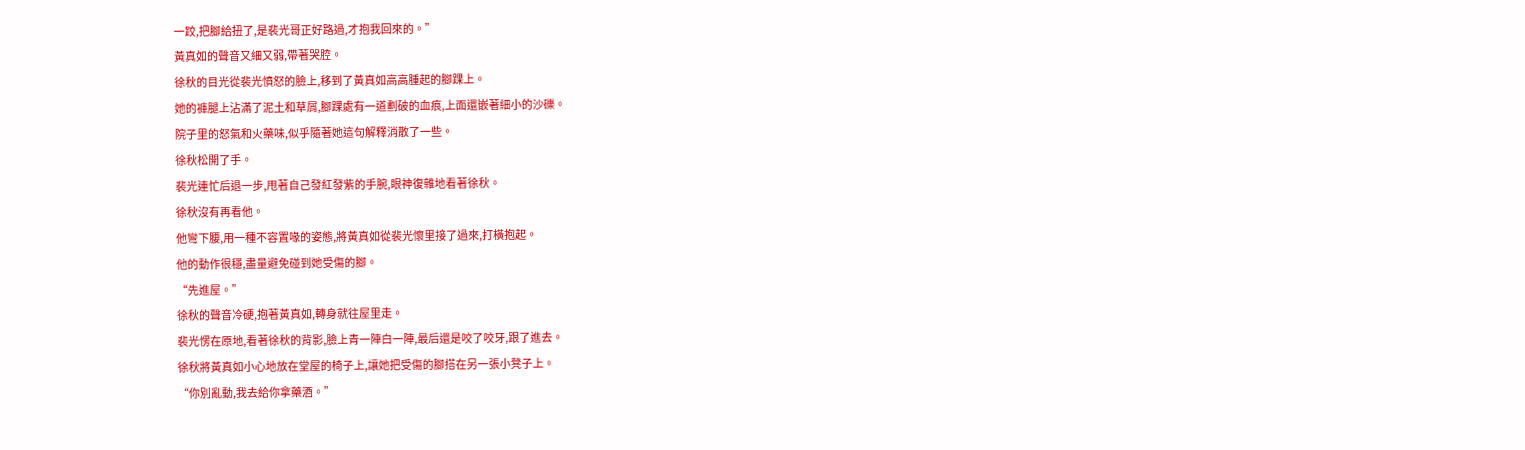一跤,把腳給扭了,是裴光哥正好路過,才抱我回來的。”
黃真如的聲音又細又弱,帶著哭腔。
徐秋的目光從裴光憤怒的臉上,移到了黃真如高高腫起的腳踝上。
她的褲腿上沾滿了泥土和草屑,腳踝處有一道劃破的血痕,上面還嵌著細小的沙礫。
院子里的怒氣和火藥味,似乎隨著她這句解釋消散了一些。
徐秋松開了手。
裴光連忙后退一步,甩著自己發紅發紫的手腕,眼神復雜地看著徐秋。
徐秋沒有再看他。
他彎下腰,用一種不容置喙的姿態,將黃真如從裴光懷里接了過來,打橫抱起。
他的動作很穩,盡量避免碰到她受傷的腳。
“先進屋。”
徐秋的聲音冷硬,抱著黃真如,轉身就往屋里走。
裴光愣在原地,看著徐秋的背影,臉上青一陣白一陣,最后還是咬了咬牙,跟了進去。
徐秋將黃真如小心地放在堂屋的椅子上,讓她把受傷的腳搭在另一張小凳子上。
“你別亂動,我去給你拿藥酒。”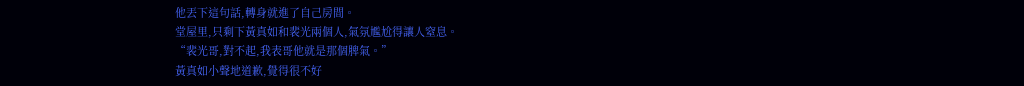他丟下這句話,轉身就進了自己房間。
堂屋里,只剩下黃真如和裴光兩個人,氣氛尷尬得讓人窒息。
“裴光哥,對不起,我表哥他就是那個脾氣。”
黃真如小聲地道歉,覺得很不好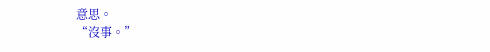意思。
“沒事。”